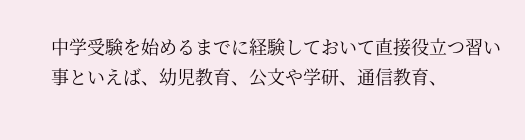中学受験を始めるまでに経験しておいて直接役立つ習い事といえば、幼児教育、公文や学研、通信教育、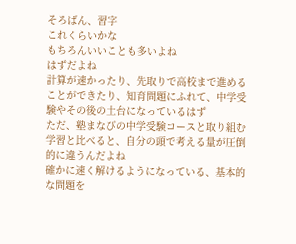そろばん、習字
これくらいかな
もちろんいいことも多いよね
はずだよね
計算が速かったり、先取りで高校まで進めることができたり、知育問題にふれて、中学受験やその後の土台になっているはず
ただ、塾まなびの中学受験コースと取り組む学習と比べると、自分の頭で考える量が圧倒的に違うんだよね
確かに速く解けるようになっている、基本的な問題を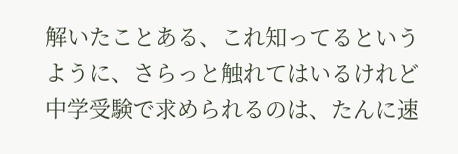解いたことある、これ知ってるというように、さらっと触れてはいるけれど
中学受験で求められるのは、たんに速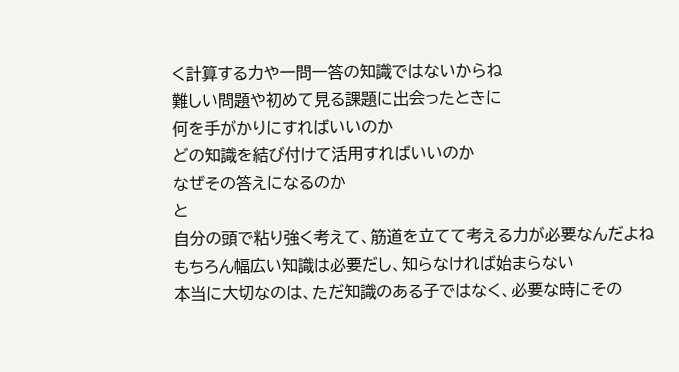く計算する力や一問一答の知識ではないからね
難しい問題や初めて見る課題に出会ったときに
何を手がかりにすればいいのか
どの知識を結び付けて活用すればいいのか
なぜその答えになるのか
と
自分の頭で粘り強く考えて、筋道を立てて考える力が必要なんだよね
もちろん幅広い知識は必要だし、知らなければ始まらない
本当に大切なのは、ただ知識のある子ではなく、必要な時にその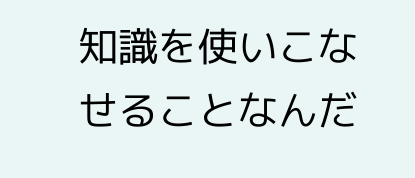知識を使いこなせることなんだ